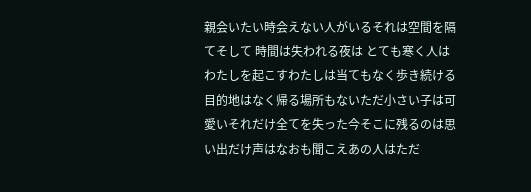親会いたい時会えない人がいるそれは空間を隔てそして 時間は失われる夜は とても寒く人はわたしを起こすわたしは当てもなく歩き続ける目的地はなく帰る場所もないただ小さい子は可愛いそれだけ全てを失った今そこに残るのは思い出だけ声はなおも聞こえあの人はただ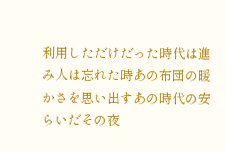利用しただけだった時代は進み人は忘れた時あの布団の暖かさを思い出すあの時代の安らいだその夜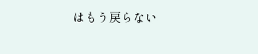はもう戻らない